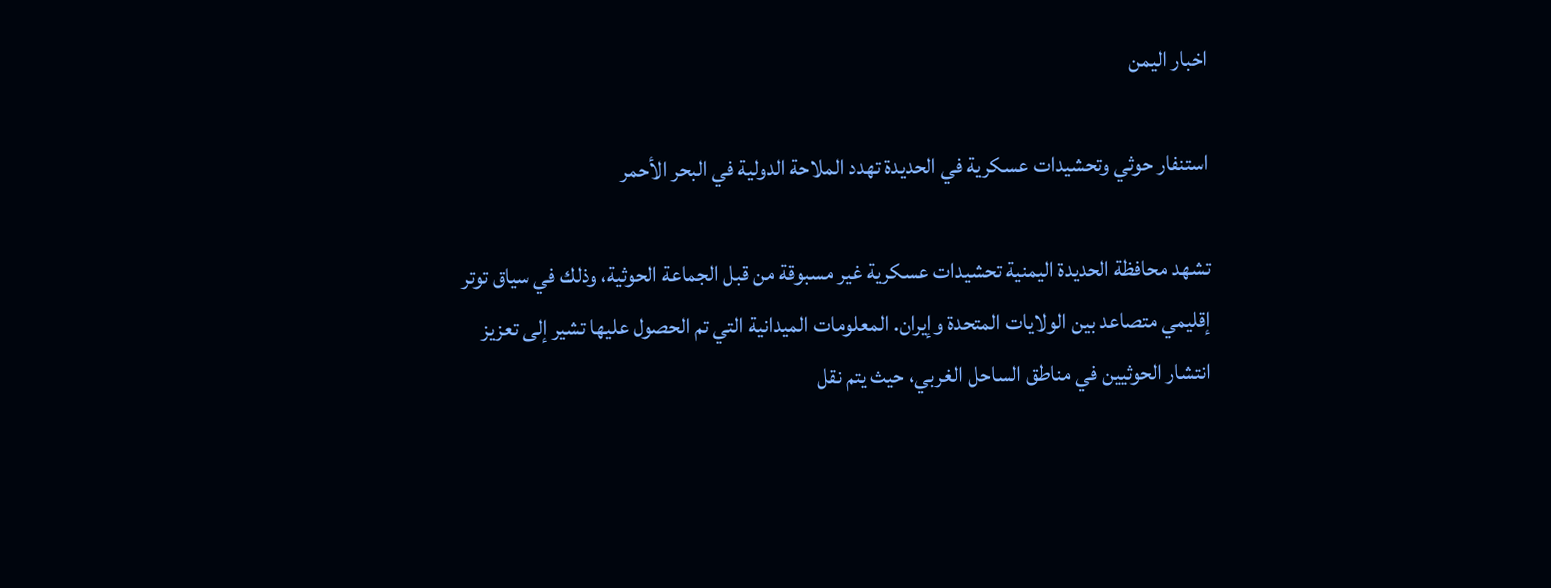اخبار اليمن

استنفار حوثي وتحشيدات عسكرية في الحديدة تهدد الملاحة الدولية في البحر الأحمر

تشهد محافظة الحديدة اليمنية تحشيدات عسكرية غير مسبوقة من قبل الجماعة الحوثية، وذلك في سياق توتر إقليمي متصاعد بين الولايات المتحدة وإيران. المعلومات الميدانية التي تم الحصول عليها تشير إلى تعزيز انتشار الحوثيين في مناطق الساحل الغربي، حيث يتم نقل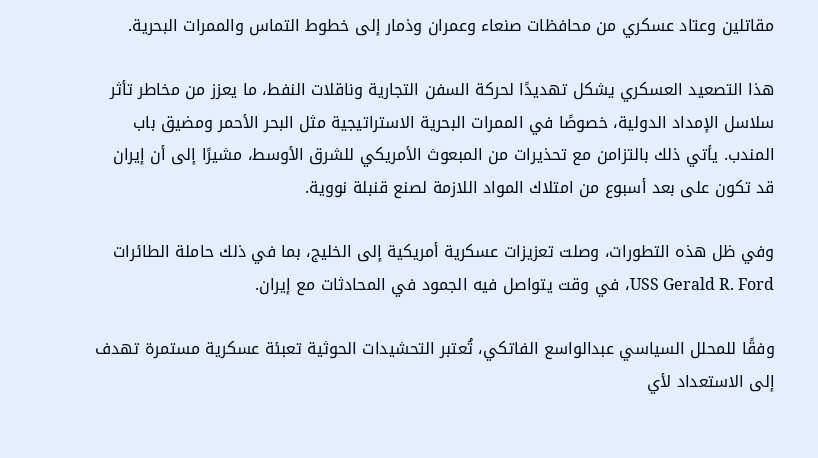مقاتلين وعتاد عسكري من محافظات صنعاء وعمران وذمار إلى خطوط التماس والممرات البحرية.

هذا التصعيد العسكري يشكل تهديدًا لحركة السفن التجارية وناقلات النفط، ما يعزز من مخاطر تأثر سلاسل الإمداد الدولية، خصوصًا في الممرات البحرية الاستراتيجية مثل البحر الأحمر ومضيق باب المندب. يأتي ذلك بالتزامن مع تحذيرات من المبعوث الأمريكي للشرق الأوسط، مشيرًا إلى أن إيران قد تكون على بعد أسبوع من امتلاك المواد اللازمة لصنع قنبلة نووية.

وفي ظل هذه التطورات، وصلت تعزيزات عسكرية أمريكية إلى الخليج، بما في ذلك حاملة الطائرات USS Gerald R. Ford، في وقت يتواصل فيه الجمود في المحادثات مع إيران.

وفقًا للمحلل السياسي عبدالواسع الفاتكي، تُعتبر التحشيدات الحوثية تعبئة عسكرية مستمرة تهدف إلى الاستعداد لأي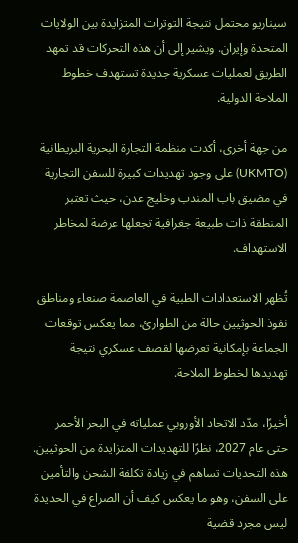سيناريو محتمل نتيجة التوترات المتزايدة بين الولايات المتحدة وإيران. ويشير إلى أن هذه التحركات قد تمهد الطريق لعمليات عسكرية جديدة تستهدف خطوط الملاحة الدولية.

من جهة أخرى، أكدت منظمة التجارة البحرية البريطانية (UKMTO) على وجود تهديدات كبيرة للسفن التجارية في مضيق باب المندب وخليج عدن، حيث تعتبر المنطقة ذات طبيعة جغرافية تجعلها عرضة لمخاطر الاستهداف.

تُظهر الاستعدادات الطبية في العاصمة صنعاء ومناطق نفوذ الحوثيين حالة من الطوارئ، مما يعكس توقعات الجماعة بإمكانية تعرضها لقصف عسكري نتيجة تهديدها لخطوط الملاحة.

أخيرًا، مدّد الاتحاد الأوروبي عملياته في البحر الأحمر حتى عام 2027، نظرًا للتهديدات المتزايدة من الحوثيين. هذه التحديات تساهم في زيادة تكلفة الشحن والتأمين على السفن، وهو ما يعكس كيف أن الصراع في الحديدة ليس مجرد قضية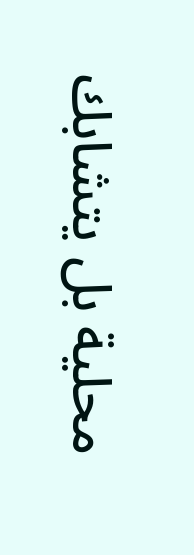محلية بل يتشابك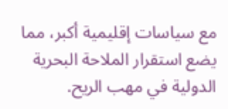مع سياسات إقليمية أكبر، مما يضع استقرار الملاحة البحرية الدولية في مهب الريح.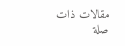مقالات ذات صلة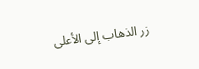زر الذهاب إلى الأعلى